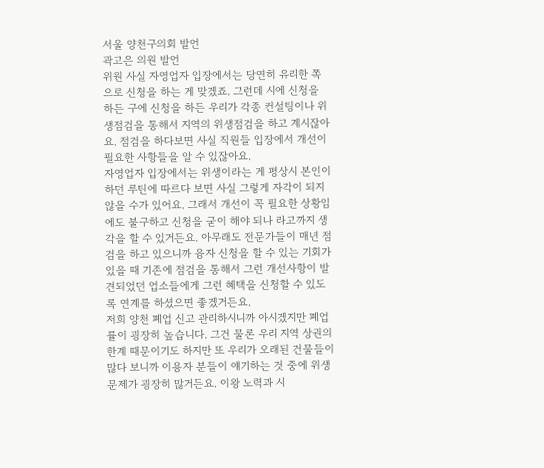서울 양천구의회 발언
곽고은 의원 발언
위원 사실 자영업자 입장에서는 당연히 유리한 쪽으로 신청을 하는 게 맞겠죠. 그런데 시에 신청을 하든 구에 신청을 하든 우리가 각종 컨설팅이나 위생점검을 통해서 지역의 위생점검을 하고 계시잖아요. 점검을 하다보면 사실 직원들 입장에서 개선이 필요한 사항들을 알 수 있잖아요.
자영업자 입장에서는 위생이라는 게 평상시 본인이 하던 루틴에 따르다 보면 사실 그렇게 자각이 되지 않을 수가 있어요. 그래서 개선이 꼭 필요한 상황임에도 불구하고 신청을 굳이 해야 되나 라고까지 생각을 할 수 있거든요. 아무래도 전문가들이 매년 점검을 하고 있으니까 융자 신청을 할 수 있는 기회가 있을 때 기존에 점검을 통해서 그런 개선사항이 발견되었던 업소들에게 그런 혜택을 신청할 수 있도록 연계를 하셨으면 좋겠거든요.
저희 양천 폐업 신고 관리하시니까 아시겠지만 폐업률이 굉장히 높습니다. 그건 물론 우리 지역 상권의 한계 때문이기도 하지만 또 우리가 오래된 건물들이 많다 보니까 이용자 분들이 얘기하는 것 중에 위생문제가 굉장히 많거든요. 이왕 노력과 시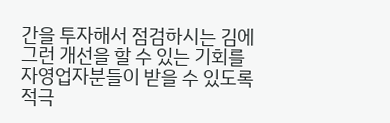간을 투자해서 점검하시는 김에 그런 개선을 할 수 있는 기회를 자영업자분들이 받을 수 있도록 적극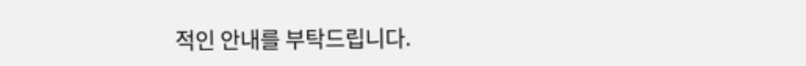적인 안내를 부탁드립니다.